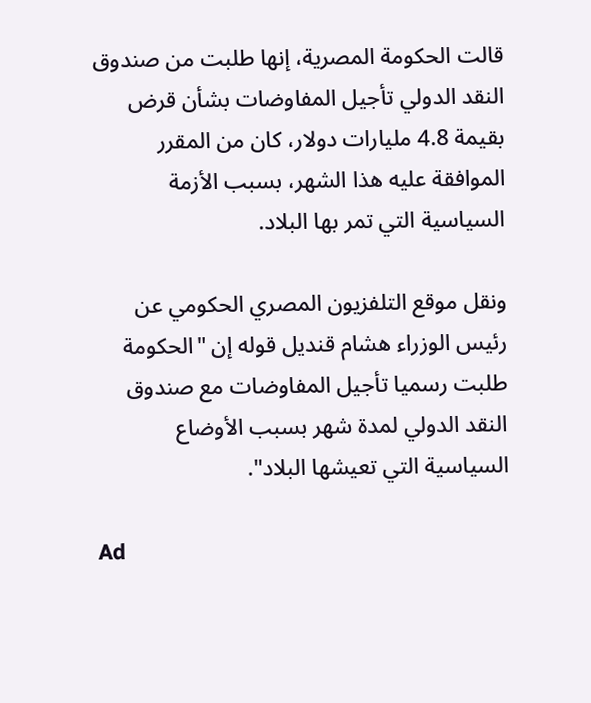قالت الحكومة المصرية، إنها طلبت من صندوق النقد الدولي تأجيل المفاوضات بشأن قرض بقيمة 4.8 مليارات دولار، كان من المقرر الموافقة عليه هذا الشهر، بسبب الأزمة السياسية التي تمر بها البلاد.

ونقل موقع التلفزيون المصري الحكومي عن رئيس الوزراء هشام قنديل قوله إن "الحكومة طلبت رسميا تأجيل المفاوضات مع صندوق النقد الدولي لمدة شهر بسبب الأوضاع السياسية التي تعيشها البلاد".

Ad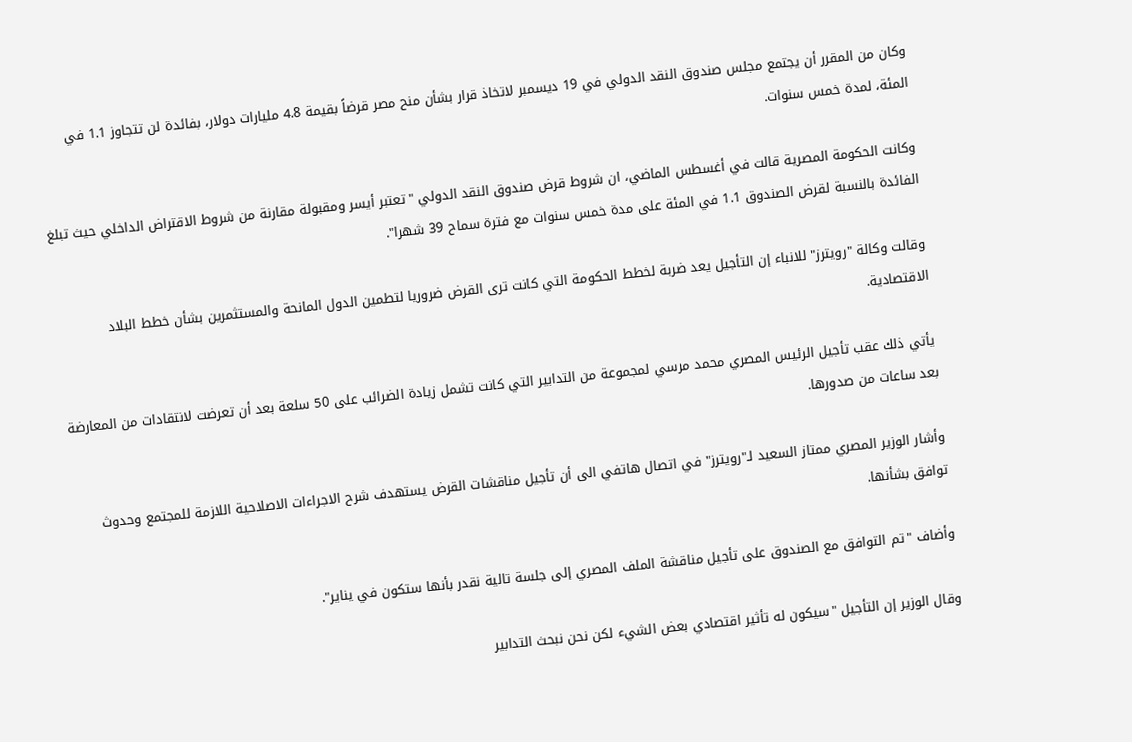وكان من المقرر أن يجتمع مجلس صندوق النقد الدولي في 19 ديسمبر لاتخاذ قرار بشأن منح مصر قرضاً بقيمة 4.8 مليارات دولار، بفائدة لن تتجاوز 1.1 في المئة، لمدة خمس سنوات.

وكانت الحكومة المصرية قالت في أغسطس الماضي، ان شروط قرض صندوق النقد الدولي "تعتبر أيسر ومقبولة مقارنة من شروط الاقتراض الداخلي حيث تبلغ الفائدة بالنسبة لقرض الصندوق 1.1 في المئة على مدة خمس سنوات مع فترة سماح 39 شهرا".

وقالت وكالة "رويترز" للانباء إن التأجيل يعد ضربة لخطط الحكومة التي كانت ترى القرض ضروريا لتطمين الدول المانحة والمستثمرين بشأن خطط البلاد الاقتصادية.

يأتي ذلك عقب تأجيل الرئيس المصري محمد مرسي لمجموعة من التدابير التي كانت تشمل زيادة الضرائب على 50 سلعة بعد أن تعرضت لانتقادات من المعارضة بعد ساعات من صدورها.

وأشار الوزير المصري ممتاز السعيد لـ"رويترز" في اتصال هاتفي الى أن تأجيل مناقشات القرض يستهدف شرح الاجراءات الاصلاحية اللازمة للمجتمع وحدوث توافق بشأنها.

وأضاف "تم التوافق مع الصندوق على تأجيل مناقشة الملف المصري إلى جلسة تالية نقدر بأنها ستكون في يناير".

وقال الوزير إن التأجيل "سيكون له تأثير اقتصادي بعض الشيء لكن نحن نبحث التدابير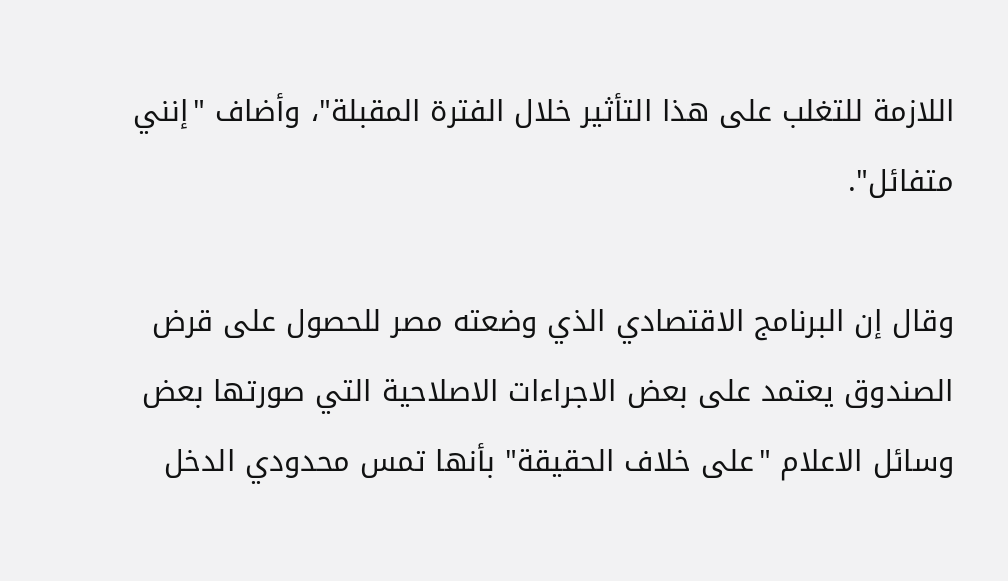اللازمة للتغلب على هذا التأثير خلال الفترة المقبلة"، وأضاف "إنني متفائل".

وقال إن البرنامج الاقتصادي الذي وضعته مصر للحصول على قرض الصندوق يعتمد على بعض الاجراءات الاصلاحية التي صورتها بعض وسائل الاعلام "على خلاف الحقيقة" بأنها تمس محدودي الدخل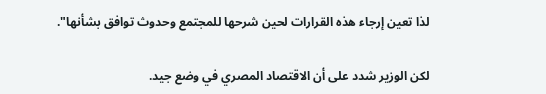لذا تعين إرجاء هذه القرارات لحين شرحها للمجتمع وحدوث توافق بشأنها".

لكن الوزير شدد على أن الاقتصاد المصري في وضع جيد.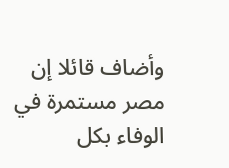وأضاف قائلا إن مصر مستمرة في الوفاء بكل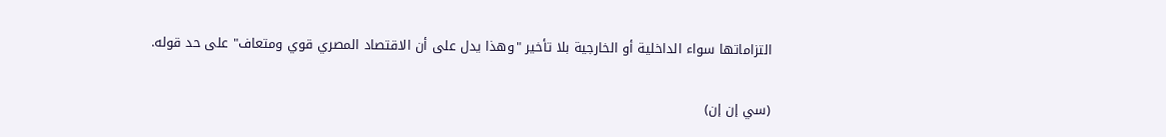التزاماتها سواء الداخلية أو الخارجية بلا تأخير "وهذا يدل على أن الاقتصاد المصري قوي ومتعاف" على حد قوله.

(سي إن إن)